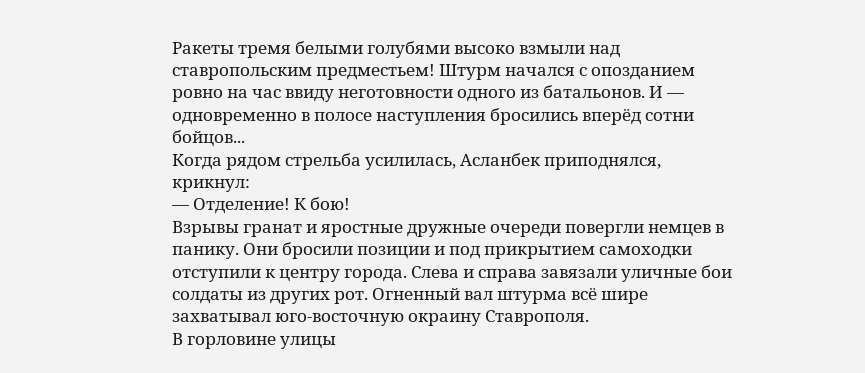Ракеты тремя белыми голубями высоко взмыли над ставропольским предместьем! Штурм начался с опозданием ровно на час ввиду неготовности одного из батальонов. И — одновременно в полосе наступления бросились вперёд сотни бойцов...
Когда рядом стрельба усилилась, Асланбек приподнялся, крикнул:
— Отделение! К бою!
Взрывы гранат и яростные дружные очереди повергли немцев в панику. Они бросили позиции и под прикрытием самоходки отступили к центру города. Слева и справа завязали уличные бои солдаты из других рот. Огненный вал штурма всё шире захватывал юго-восточную окраину Ставрополя.
В горловине улицы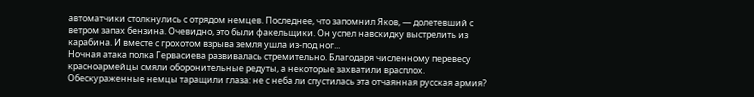автоматчики столкнулись с отрядом немцев. Последнее, что запомнил Яков, — долетевший с ветром запах бензина. Очевидно, это были факельщики. Он успел навскидку выстрелить из карабина. И вместе с грохотом взрыва земля ушла из-под ног...
Ночная атака полка Гервасиева развивалась стремительно. Благодаря численному перевесу красноармейцы смяли оборонительные редуты, а некоторые захватили врасплох. Обескураженные немцы таращили глаза: не с неба ли спустилась эта отчаянная русская армия?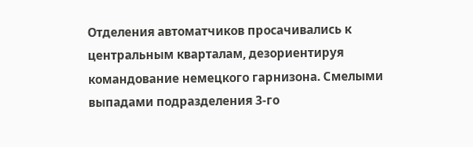Отделения автоматчиков просачивались к центральным кварталам, дезориентируя командование немецкого гарнизона. Смелыми выпадами подразделения 3-го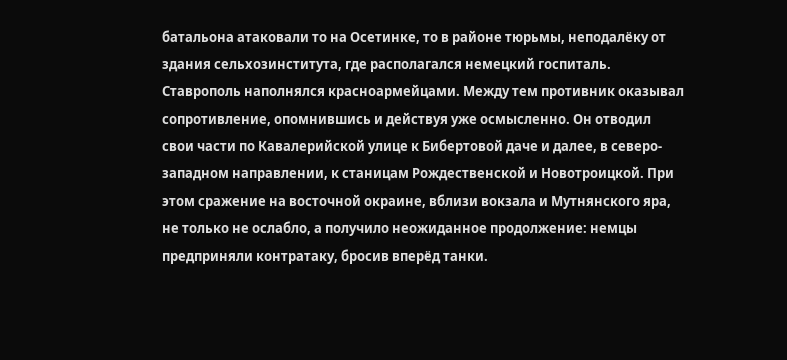батальона атаковали то на Осетинке, то в районе тюрьмы, неподалёку от здания сельхозинститута, где располагался немецкий госпиталь. Ставрополь наполнялся красноармейцами. Между тем противник оказывал сопротивление, опомнившись и действуя уже осмысленно. Он отводил свои части по Кавалерийской улице к Бибертовой даче и далее, в северо-западном направлении, к станицам Рождественской и Новотроицкой. При этом сражение на восточной окраине, вблизи вокзала и Мутнянского яра, не только не ослабло, а получило неожиданное продолжение: немцы предприняли контратаку, бросив вперёд танки.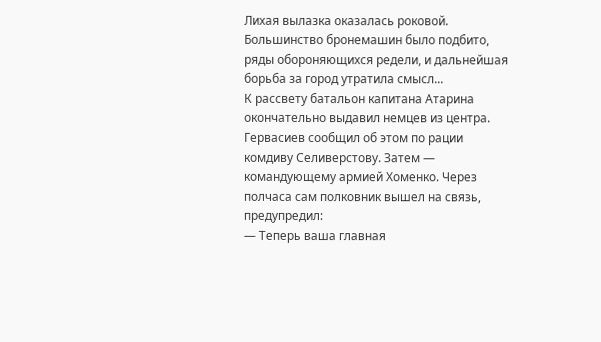Лихая вылазка оказалась роковой. Большинство бронемашин было подбито, ряды обороняющихся редели, и дальнейшая борьба за город утратила смысл...
К рассвету батальон капитана Атарина окончательно выдавил немцев из центра. Гервасиев сообщил об этом по рации комдиву Селиверстову. Затем — командующему армией Хоменко. Через полчаса сам полковник вышел на связь, предупредил:
— Теперь ваша главная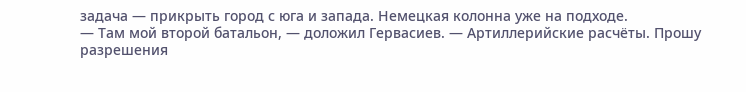задача — прикрыть город с юга и запада. Немецкая колонна уже на подходе.
— Там мой второй батальон, — доложил Гервасиев. — Артиллерийские расчёты. Прошу разрешения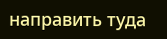направить туда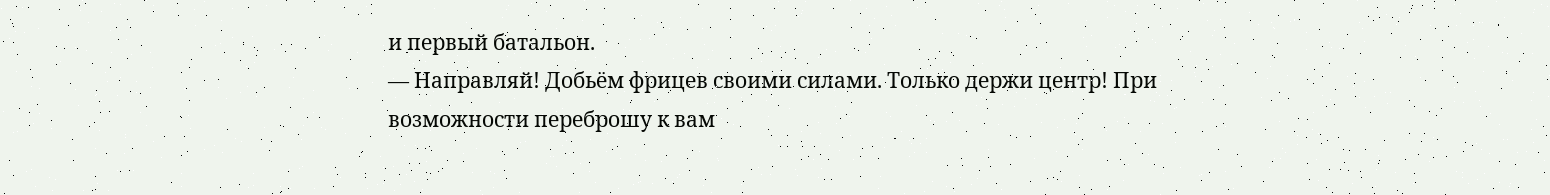и первый батальон.
— Направляй! Добьём фрицев своими силами. Только держи центр! При возможности переброшу к вам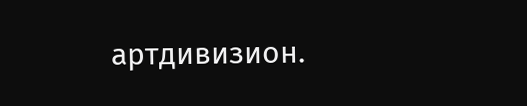артдивизион.